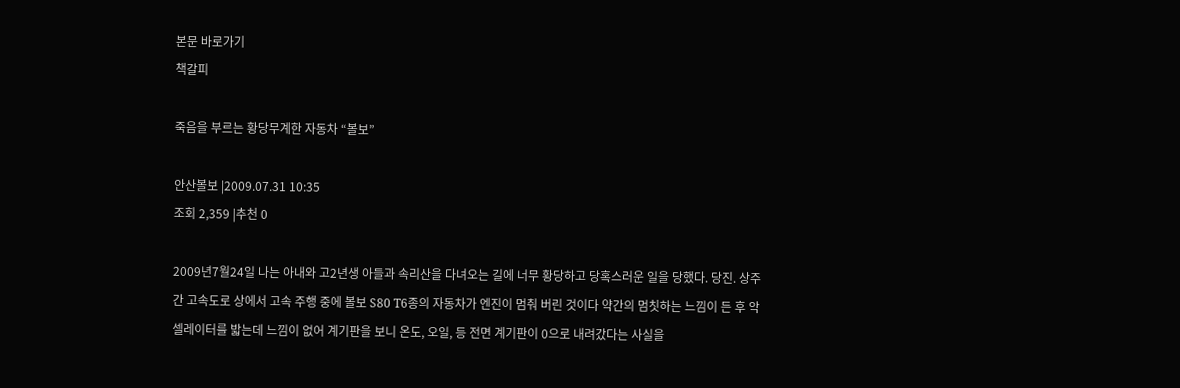본문 바로가기
책갈피

죽음을 부르는 황당무계한 자동차 “볼보”

안산볼보 |2009.07.31 10:35
조회 2,359 |추천 0

2009년7월24일 나는 아내와 고2년생 아들과 속리산을 다녀오는 길에 너무 황당하고 당혹스러운 일을 당했다. 당진. 상주 간 고속도로 상에서 고속 주행 중에 볼보 S80 T6종의 자동차가 엔진이 멈춰 버린 것이다 약간의 멈칫하는 느낌이 든 후 악셀레이터를 밟는데 느낌이 없어 계기판을 보니 온도, 오일, 등 전면 계기판이 0으로 내려갔다는 사실을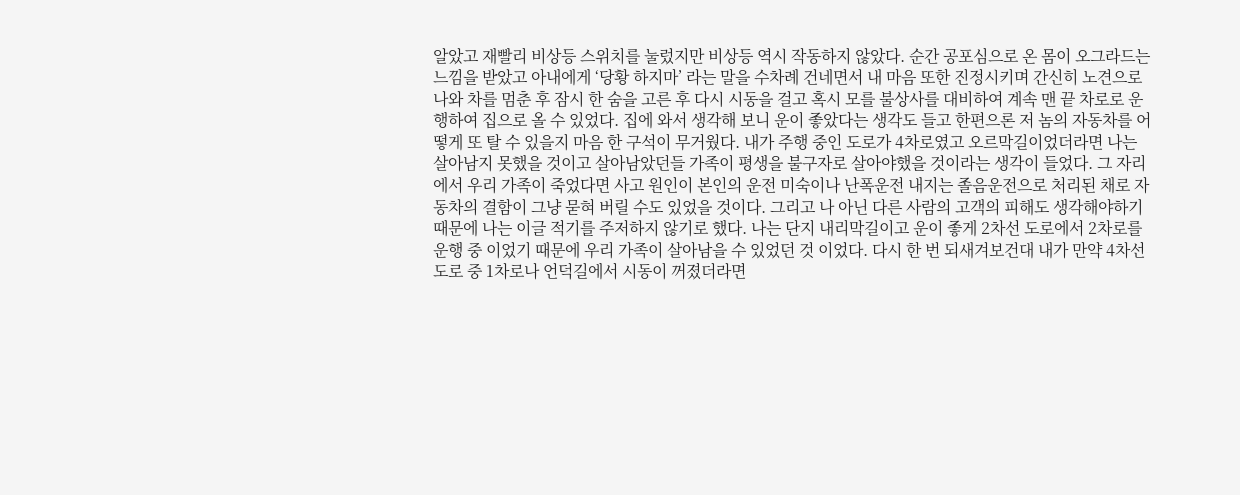알았고 재빨리 비상등 스위치를 눌렀지만 비상등 역시 작동하지 않았다. 순간 공포심으로 온 몸이 오그라드는 느낌을 받았고 아내에게 ‘당황 하지마’ 라는 말을 수차례 건네면서 내 마음 또한 진정시키며 간신히 노견으로 나와 차를 멈춘 후 잠시 한 숨을 고른 후 다시 시동을 걸고 혹시 모를 불상사를 대비하여 계속 맨 끝 차로로 운행하여 집으로 올 수 있었다. 집에 와서 생각해 보니 운이 좋았다는 생각도 들고 한편으론 저 놈의 자동차를 어떻게 또 탈 수 있을지 마음 한 구석이 무거웠다. 내가 주행 중인 도로가 4차로였고 오르막길이었더라면 나는 살아남지 못했을 것이고 살아남았던들 가족이 평생을 불구자로 살아야했을 것이라는 생각이 들었다. 그 자리에서 우리 가족이 죽었다면 사고 원인이 본인의 운전 미숙이나 난폭운전 내지는 졸음운전으로 처리된 채로 자동차의 결함이 그냥 묻혀 버릴 수도 있었을 것이다. 그리고 나 아닌 다른 사람의 고객의 피해도 생각해야하기 때문에 나는 이글 적기를 주저하지 않기로 했다. 나는 단지 내리막길이고 운이 좋게 2차선 도로에서 2차로를 운행 중 이었기 때문에 우리 가족이 살아남을 수 있었던 것 이었다. 다시 한 번 되새겨보건대 내가 만약 4차선 도로 중 1차로나 언덕길에서 시동이 꺼졌더라면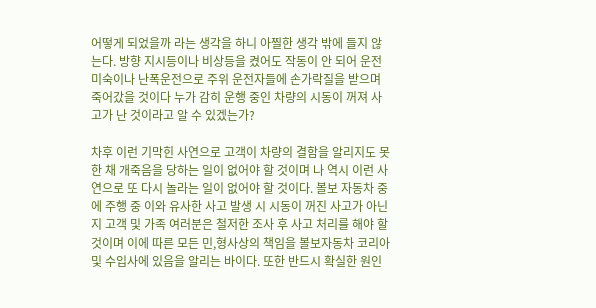어떻게 되었을까 라는 생각을 하니 아찔한 생각 밖에 들지 않는다. 방향 지시등이나 비상등을 켰어도 작동이 안 되어 운전 미숙이나 난폭운전으로 주위 운전자들에 손가락질을 받으며 죽어갔을 것이다 누가 감히 운행 중인 차량의 시동이 꺼져 사고가 난 것이라고 알 수 있겠는가?

차후 이런 기막힌 사연으로 고객이 차량의 결함을 알리지도 못한 채 개죽음을 당하는 일이 없어야 할 것이며 나 역시 이런 사연으로 또 다시 놀라는 일이 없어야 할 것이다. 볼보 자동차 중에 주행 중 이와 유사한 사고 발생 시 시동이 꺼진 사고가 아닌지 고객 및 가족 여러분은 철저한 조사 후 사고 처리를 해야 할 것이며 이에 따른 모든 민,형사상의 책임을 볼보자동차 코리아 및 수입사에 있음을 알리는 바이다. 또한 반드시 확실한 원인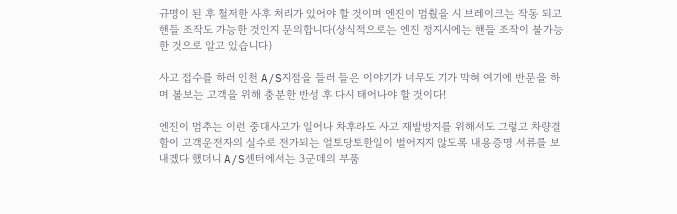규명이 된 후 철저한 사후 처리가 있어야 할 것이며 엔진이 멈췄을 시 브레이크는 작동 되고 핸들 조작도 가능한 것인지 문의합니다(상식적으로는 엔진 정지시에는 핸들 조작이 불가능 한 것으로 알고 있습니다)

사고 접수를 하러 인천 A/S지점을 들러 들은 이야기가 너무도 기가 막혀 여기에 반문을 하며 볼보는 고객을 위해 충분한 반성 후 다시 태어나야 할 것이다!

엔진이 멈추는 이런 중대사고가 일어나 차후라도 사고 재발방지를 위해서도 그렇고 차량결함이 고객운전자의 실수로 전가되는 얼토당토한일이 벌어지지 않도록 내용증명 서류를 보내겠다 했더니 A/S센터에서는 3군데의 부품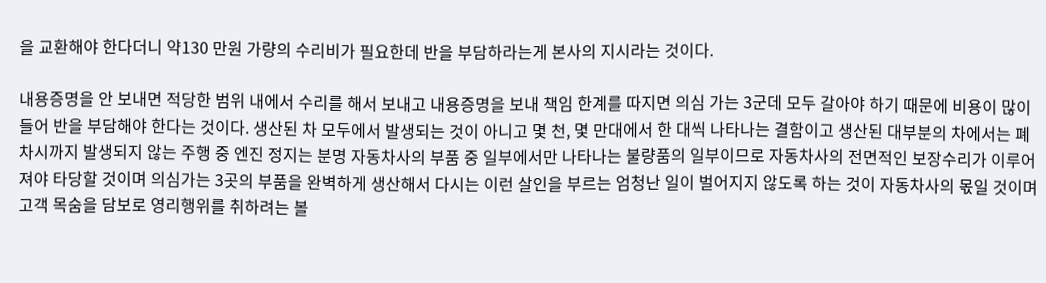을 교환해야 한다더니 약130 만원 가량의 수리비가 필요한데 반을 부담하라는게 본사의 지시라는 것이다.

내용증명을 안 보내면 적당한 범위 내에서 수리를 해서 보내고 내용증명을 보내 책임 한계를 따지면 의심 가는 3군데 모두 갈아야 하기 때문에 비용이 많이 들어 반을 부담해야 한다는 것이다. 생산된 차 모두에서 발생되는 것이 아니고 몇 천, 몇 만대에서 한 대씩 나타나는 결함이고 생산된 대부분의 차에서는 폐차시까지 발생되지 않는 주행 중 엔진 정지는 분명 자동차사의 부품 중 일부에서만 나타나는 불량품의 일부이므로 자동차사의 전면적인 보장수리가 이루어져야 타당할 것이며 의심가는 3곳의 부품을 완벽하게 생산해서 다시는 이런 살인을 부르는 엄청난 일이 벌어지지 않도록 하는 것이 자동차사의 몫일 것이며 고객 목숨을 담보로 영리행위를 취하려는 볼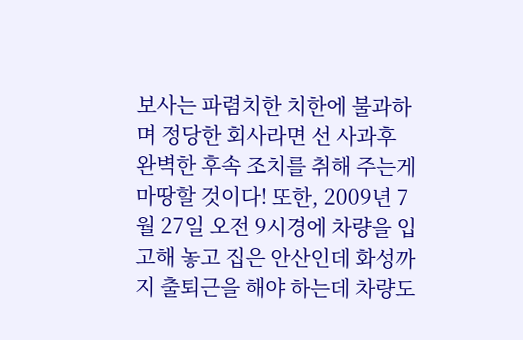보사는 파렴치한 치한에 불과하며 정당한 회사라면 선 사과후 완벽한 후속 조치를 취해 주는게 마땅할 것이다! 또한, 2009년 7월 27일 오전 9시경에 차량을 입고해 놓고 집은 안산인데 화성까지 출퇴근을 해야 하는데 차량도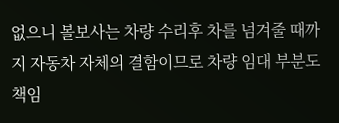없으니 볼보사는 차량 수리후 차를 넘겨줄 때까지 자동차 자체의 결함이므로 차량 임대 부분도 책임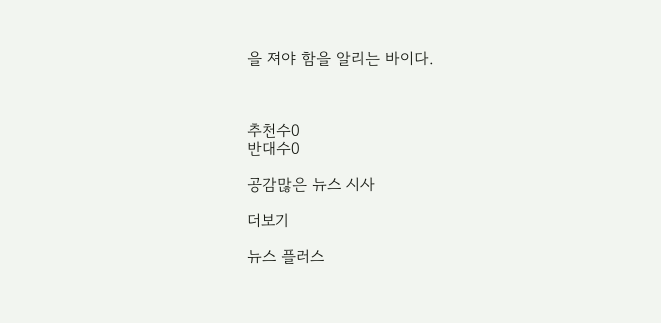을 져야 함을 알리는 바이다.



추천수0
반대수0

공감많은 뉴스 시사

더보기

뉴스 플러스